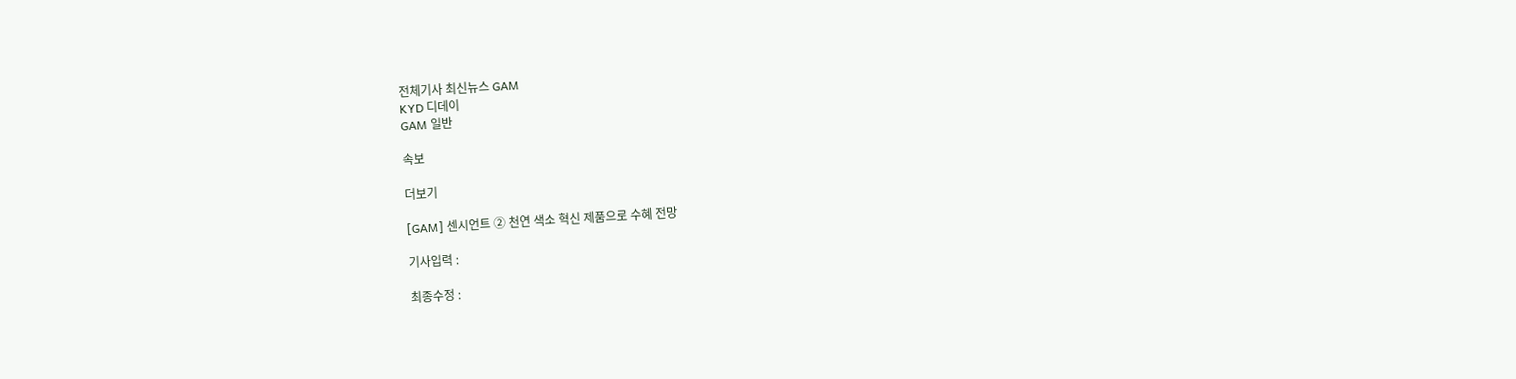전체기사 최신뉴스 GAM
KYD 디데이
GAM 일반

속보

더보기

[GAM] 센시언트 ② 천연 색소 혁신 제품으로 수혜 전망

기사입력 :

최종수정 :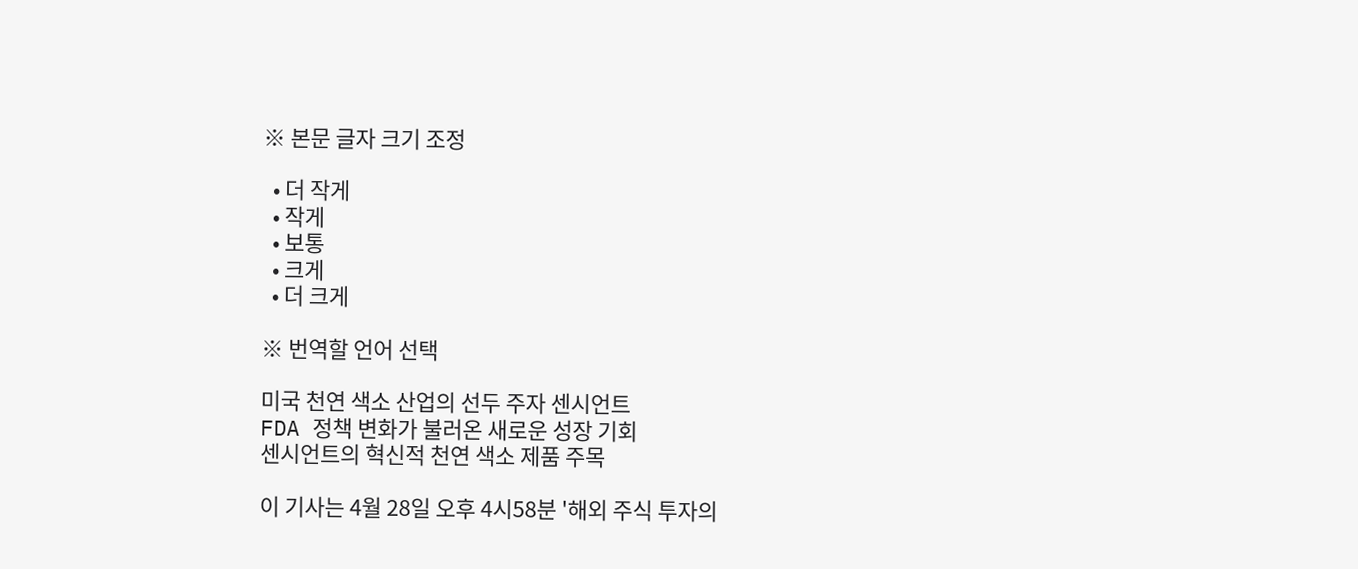※ 본문 글자 크기 조정

  • 더 작게
  • 작게
  • 보통
  • 크게
  • 더 크게

※ 번역할 언어 선택

미국 천연 색소 산업의 선두 주자 센시언트
FDA 정책 변화가 불러온 새로운 성장 기회
센시언트의 혁신적 천연 색소 제품 주목

이 기사는 4월 28일 오후 4시58분 '해외 주식 투자의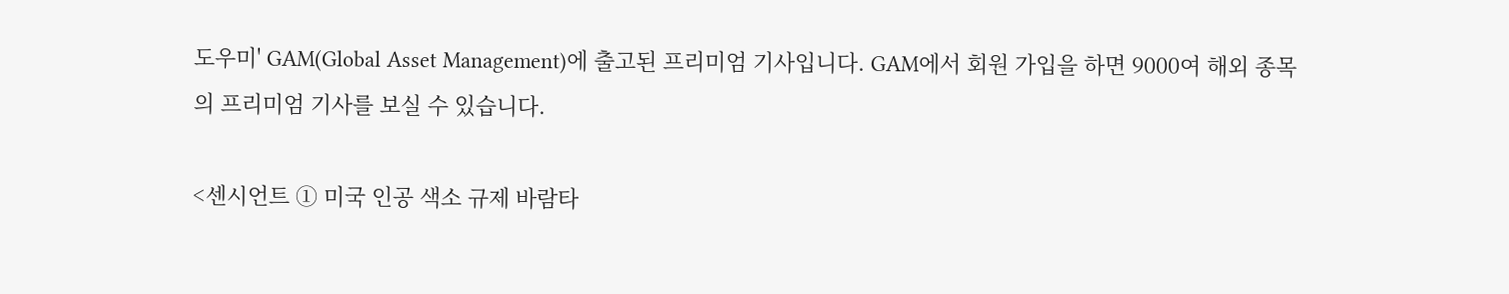도우미' GAM(Global Asset Management)에 출고된 프리미엄 기사입니다. GAM에서 회원 가입을 하면 9000여 해외 종목의 프리미엄 기사를 보실 수 있습니다.

<센시언트 ① 미국 인공 색소 규제 바람타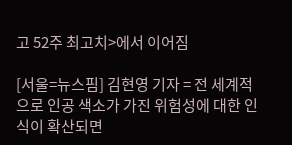고 52주 최고치>에서 이어짐

[서울=뉴스핌] 김현영 기자 = 전 세계적으로 인공 색소가 가진 위험성에 대한 인식이 확산되면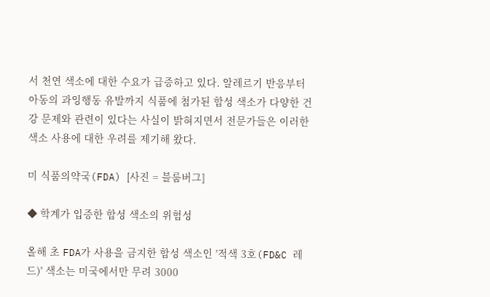서 천연 색소에 대한 수요가 급증하고 있다. 알레르기 반응부터 아동의 과잉행동 유발까지 식품에 첨가된 합성 색소가 다양한 건강 문제와 관련이 있다는 사실이 밝혀지면서 전문가들은 이러한 색소 사용에 대한 우려를 제기해 왔다.

미 식품의약국(FDA) [사진 = 블룸버그]

◆ 학계가 입증한 합성 색소의 위험성

올해 초 FDA가 사용을 금지한 합성 색소인 '적색 3호(FD&C 레드)' 색소는 미국에서만 무려 3000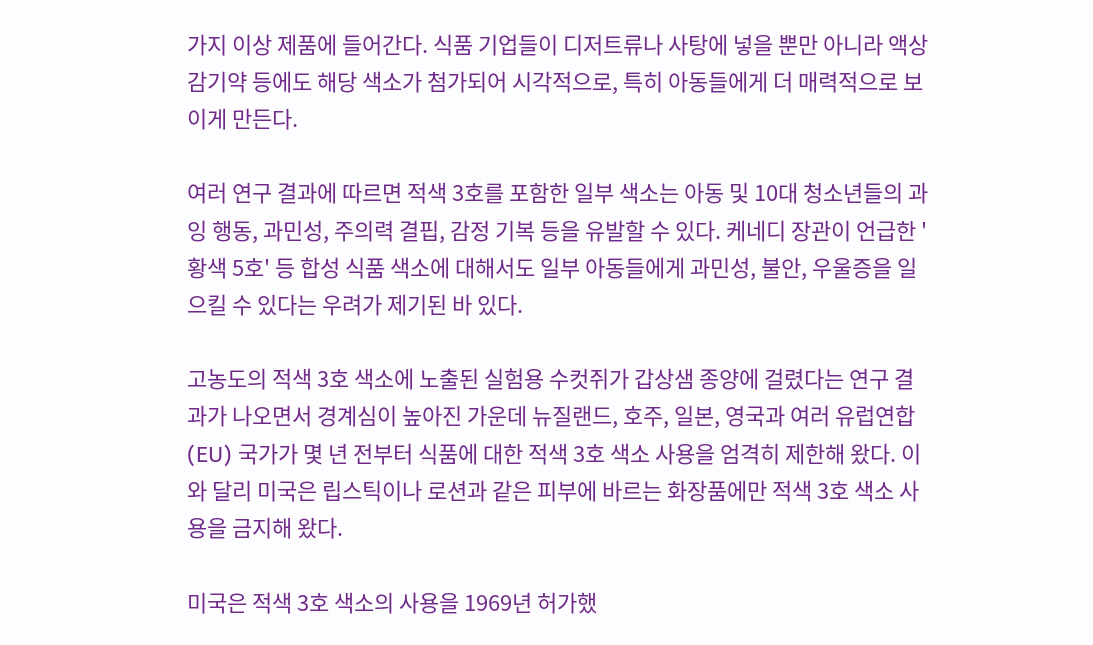가지 이상 제품에 들어간다. 식품 기업들이 디저트류나 사탕에 넣을 뿐만 아니라 액상 감기약 등에도 해당 색소가 첨가되어 시각적으로, 특히 아동들에게 더 매력적으로 보이게 만든다.

여러 연구 결과에 따르면 적색 3호를 포함한 일부 색소는 아동 및 10대 청소년들의 과잉 행동, 과민성, 주의력 결핍, 감정 기복 등을 유발할 수 있다. 케네디 장관이 언급한 '황색 5호' 등 합성 식품 색소에 대해서도 일부 아동들에게 과민성, 불안, 우울증을 일으킬 수 있다는 우려가 제기된 바 있다.

고농도의 적색 3호 색소에 노출된 실험용 수컷쥐가 갑상샘 종양에 걸렸다는 연구 결과가 나오면서 경계심이 높아진 가운데 뉴질랜드, 호주, 일본, 영국과 여러 유럽연합(EU) 국가가 몇 년 전부터 식품에 대한 적색 3호 색소 사용을 엄격히 제한해 왔다. 이와 달리 미국은 립스틱이나 로션과 같은 피부에 바르는 화장품에만 적색 3호 색소 사용을 금지해 왔다.

미국은 적색 3호 색소의 사용을 1969년 허가했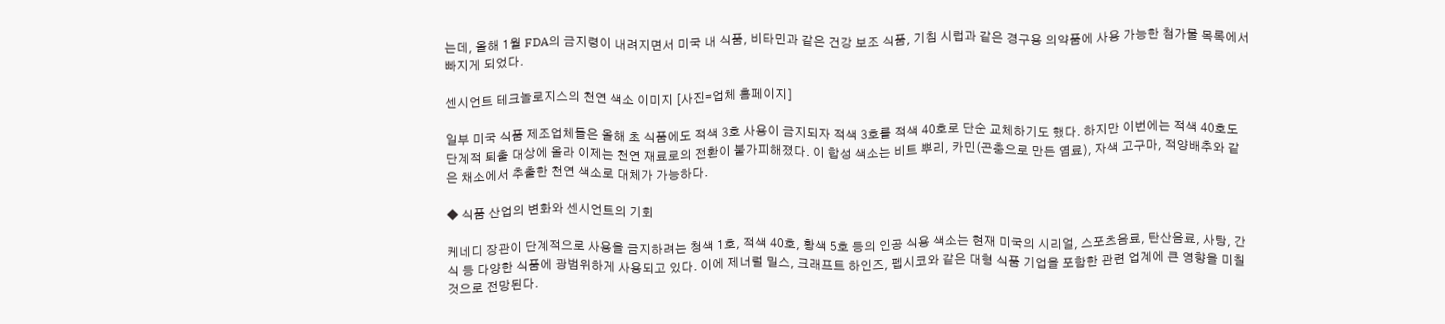는데, 올해 1월 FDA의 금지령이 내려지면서 미국 내 식품, 비타민과 같은 건강 보조 식품, 기침 시럽과 같은 경구용 의약품에 사용 가능한 첨가물 목록에서 빠지게 되었다.

센시언트 테크놀로지스의 천연 색소 이미지 [사진=업체 홈페이지]

일부 미국 식품 제조업체들은 올해 초 식품에도 적색 3호 사용이 금지되자 적색 3호를 적색 40호로 단순 교체하기도 했다. 하지만 이번에는 적색 40호도 단계적 퇴출 대상에 올라 이제는 천연 재료로의 전환이 불가피해졌다. 이 합성 색소는 비트 뿌리, 카민(곤충으로 만든 염료), 자색 고구마, 적양배추와 같은 채소에서 추출한 천연 색소로 대체가 가능하다.

◆ 식품 산업의 변화와 센시언트의 기회

케네디 장관이 단계적으로 사용을 금지하려는 청색 1호, 적색 40호, 황색 5호 등의 인공 식용 색소는 현재 미국의 시리얼, 스포츠음료, 탄산음료, 사탕, 간식 등 다양한 식품에 광범위하게 사용되고 있다. 이에 제너럴 밀스, 크래프트 하인즈, 펩시코와 같은 대형 식품 기업을 포함한 관련 업계에 큰 영향을 미칠 것으로 전망된다.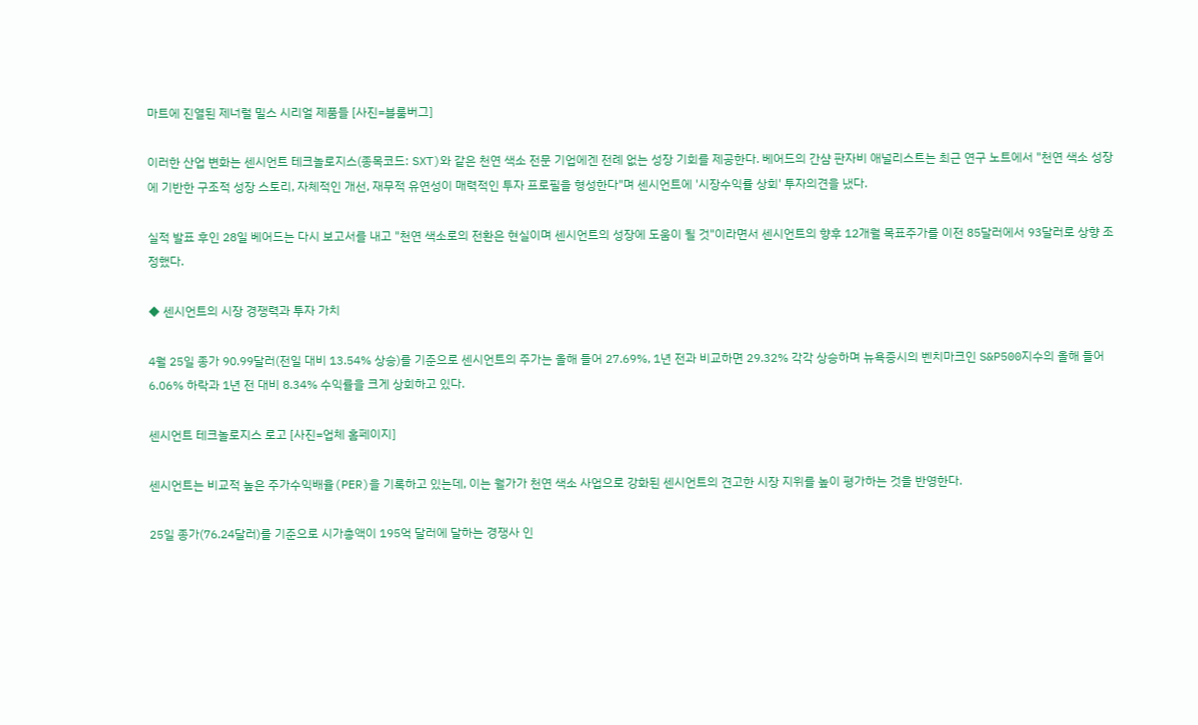마트에 진열된 제너럴 밀스 시리얼 제품들 [사진=블룸버그]

이러한 산업 변화는 센시언트 테크놀로지스(종목코드: SXT)와 같은 천연 색소 전문 기업에겐 전례 없는 성장 기회를 제공한다. 베어드의 간샴 판자비 애널리스트는 최근 연구 노트에서 "천연 색소 성장에 기반한 구조적 성장 스토리, 자체적인 개선, 재무적 유연성이 매력적인 투자 프로필을 형성한다"며 센시언트에 '시장수익률 상회' 투자의견을 냈다.

실적 발표 후인 28일 베어드는 다시 보고서를 내고 "천연 색소로의 전환은 현실이며 센시언트의 성장에 도움이 될 것"이라면서 센시언트의 향후 12개월 목표주가를 이전 85달러에서 93달러로 상향 조정했다.

◆ 센시언트의 시장 경쟁력과 투자 가치

4월 25일 종가 90.99달러(전일 대비 13.54% 상승)를 기준으로 센시언트의 주가는 올해 들어 27.69%, 1년 전과 비교하면 29.32% 각각 상승하며 뉴욕증시의 벤치마크인 S&P500지수의 올해 들어 6.06% 하락과 1년 전 대비 8.34% 수익률을 크게 상회하고 있다.

센시언트 테크놀로지스 로고 [사진=업체 홈페이지]

센시언트는 비교적 높은 주가수익배율(PER)을 기록하고 있는데, 이는 월가가 천연 색소 사업으로 강화된 센시언트의 견고한 시장 지위를 높이 평가하는 것을 반영한다.

25일 종가(76.24달러)를 기준으로 시가총액이 195억 달러에 달하는 경쟁사 인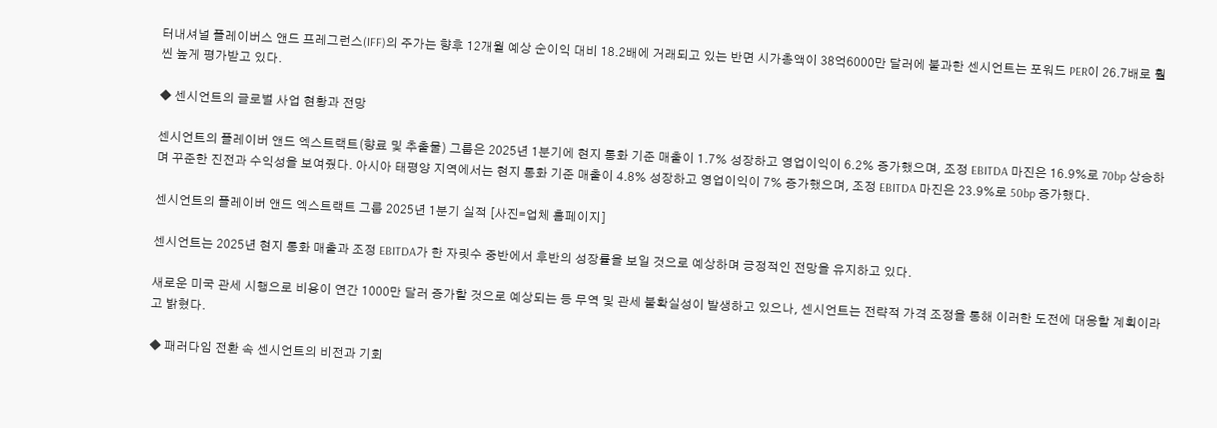터내셔널 플레이버스 앤드 프레그런스(IFF)의 주가는 향후 12개월 예상 순이익 대비 18.2배에 거래되고 있는 반면 시가총액이 38억6000만 달러에 불과한 센시언트는 포워드 PER이 26.7배로 훨씬 높게 평가받고 있다.

◆ 센시언트의 글로벌 사업 현황과 전망

센시언트의 플레이버 앤드 엑스트랙트(향료 및 추출물) 그룹은 2025년 1분기에 현지 통화 기준 매출이 1.7% 성장하고 영업이익이 6.2% 증가했으며, 조정 EBITDA 마진은 16.9%로 70bp 상승하며 꾸준한 진전과 수익성을 보여줬다. 아시아 태평양 지역에서는 현지 통화 기준 매출이 4.8% 성장하고 영업이익이 7% 증가했으며, 조정 EBITDA 마진은 23.9%로 50bp 증가했다.

센시언트의 플레이버 앤드 엑스트랙트 그룹 2025년 1분기 실적 [사진=업체 홈페이지]

센시언트는 2025년 현지 통화 매출과 조정 EBITDA가 한 자릿수 중반에서 후반의 성장률을 보일 것으로 예상하며 긍정적인 전망을 유지하고 있다.

새로운 미국 관세 시행으로 비용이 연간 1000만 달러 증가할 것으로 예상되는 등 무역 및 관세 불확실성이 발생하고 있으나, 센시언트는 전략적 가격 조정을 통해 이러한 도전에 대응할 계획이라고 밝혔다.

◆ 패러다임 전환 속 센시언트의 비전과 기회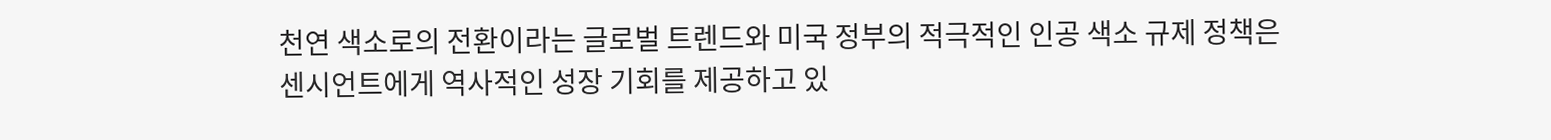천연 색소로의 전환이라는 글로벌 트렌드와 미국 정부의 적극적인 인공 색소 규제 정책은 센시언트에게 역사적인 성장 기회를 제공하고 있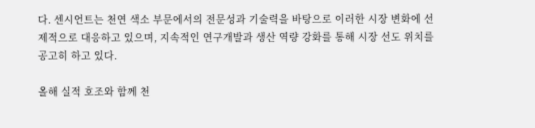다. 센시언트는 천연 색소 부문에서의 전문성과 기술력을 바탕으로 이러한 시장 변화에 선제적으로 대응하고 있으며, 지속적인 연구개발과 생산 역량 강화를 통해 시장 선도 위치를 공고히 하고 있다.

올해 실적 호조와 함께 천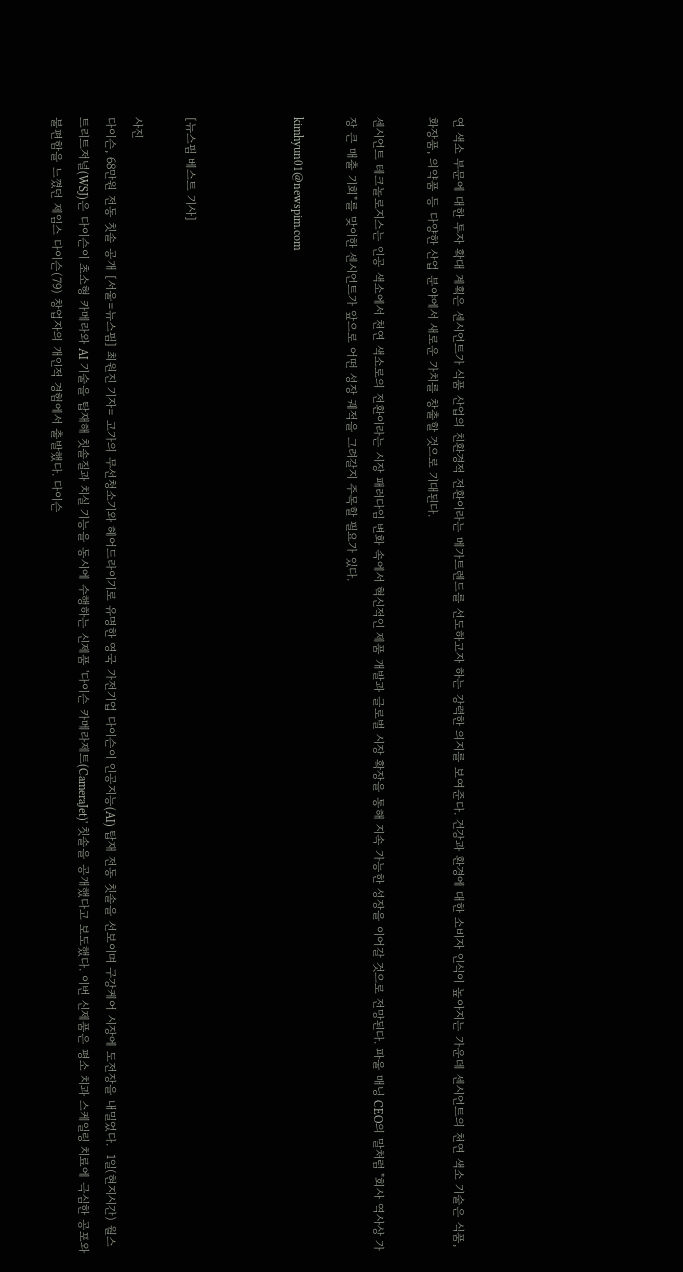연 색소 부문에 대한 투자 확대 계획은 센시언트가 식품 산업의 친환경적 전환이라는 메가트렌드를 선도하고자 하는 강력한 의지를 보여준다. 건강과 환경에 대한 소비자 인식이 높아지는 가운데 센시언트의 천연 색소 기술은 식품, 화장품, 의약품 등 다양한 산업 분야에서 새로운 가치를 창출할 것으로 기대된다.

센시언트 테크놀로지스는 인공 색소에서 천연 색소로의 전환이라는 시장 패러다임 변화 속에서 혁신적인 제품 개발과 글로벌 시장 확장을 통해 지속 가능한 성장을 이어갈 것으로 전망된다. 파울 매닝 CEO의 말처럼 "회사 역사상 가장 큰 매출 기회"를 맞이한 센시언트가 앞으로 어떤 성장 궤적을 그려갈지 주목할 필요가 있다.

kimhyun01@newspim.com



[뉴스핌 베스트 기사]

사진
다이슨, 68만원 전동 칫솔 공개 [서울=뉴스핌] 최원진 기자= 고가의 무선청소기와 헤어드라이기로 유명한 영국 가전기업 다이슨이 인공지능(AI) 탑재 전동 칫솔을 선보이며 구강케어 시장에 도전장을 내밀었다.  1일(현지시간) 월스트리트저널(WSJ)은 다이슨이 초소형 카메라와 AI 기술을 탑재해 칫솔질과 치실 기능을 동시에 수행하는 신제품 '다이슨 카메라제트(CameraJet)' 칫솔을 공개했다고 보도했다. 이번 신제품은 평소 치과 스케일링 치료에 극심한 공포와 불편함을 느꼈던 제임스 다이슨(79) 창업자의 개인적 경험에서 출발했다. 다이슨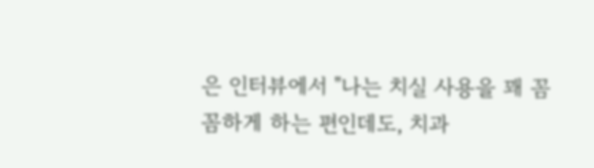은 인터뷰에서 "나는 치실 사용을 꽤 꼼꼼하게 하는 편인데도, 치과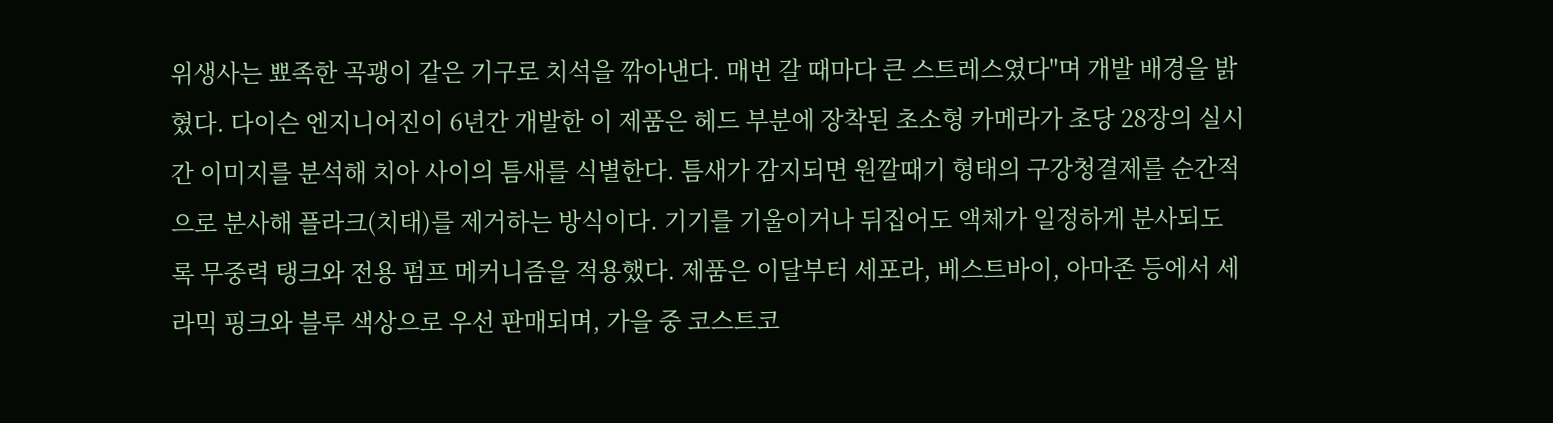위생사는 뾰족한 곡괭이 같은 기구로 치석을 깎아낸다. 매번 갈 때마다 큰 스트레스였다"며 개발 배경을 밝혔다. 다이슨 엔지니어진이 6년간 개발한 이 제품은 헤드 부분에 장착된 초소형 카메라가 초당 28장의 실시간 이미지를 분석해 치아 사이의 틈새를 식별한다. 틈새가 감지되면 원깔때기 형태의 구강청결제를 순간적으로 분사해 플라크(치태)를 제거하는 방식이다. 기기를 기울이거나 뒤집어도 액체가 일정하게 분사되도록 무중력 탱크와 전용 펌프 메커니즘을 적용했다. 제품은 이달부터 세포라, 베스트바이, 아마존 등에서 세라믹 핑크와 블루 색상으로 우선 판매되며, 가을 중 코스트코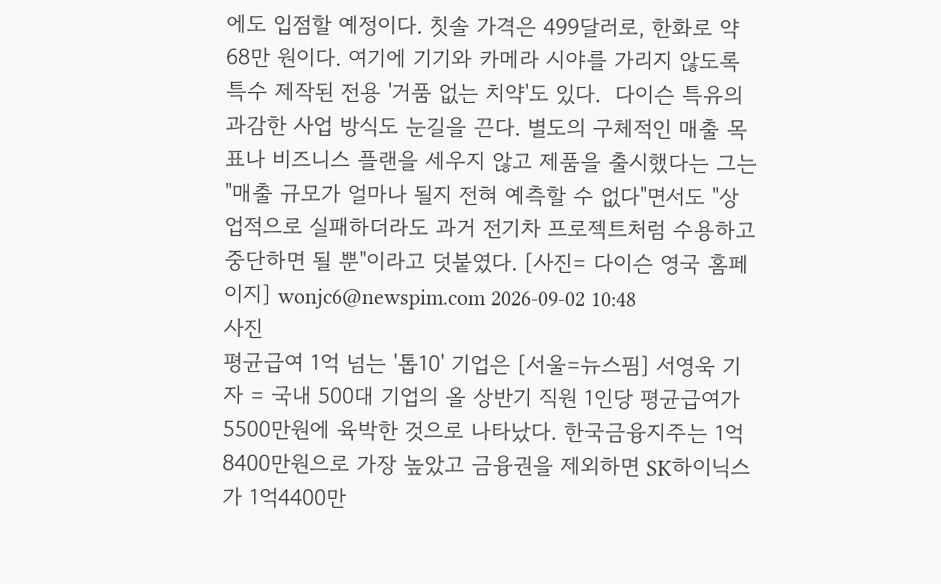에도 입점할 예정이다. 칫솔 가격은 499달러로, 한화로 약 68만 원이다. 여기에 기기와 카메라 시야를 가리지 않도록 특수 제작된 전용 '거품 없는 치약'도 있다.  다이슨 특유의 과감한 사업 방식도 눈길을 끈다. 별도의 구체적인 매출 목표나 비즈니스 플랜을 세우지 않고 제품을 출시했다는 그는 "매출 규모가 얼마나 될지 전혀 예측할 수 없다"면서도 "상업적으로 실패하더라도 과거 전기차 프로젝트처럼 수용하고 중단하면 될 뿐"이라고 덧붙였다. [사진= 다이슨 영국 홈페이지] wonjc6@newspim.com 2026-09-02 10:48
사진
평균급여 1억 넘는 '톱10' 기업은 [서울=뉴스핌] 서영욱 기자 = 국내 500대 기업의 올 상반기 직원 1인당 평균급여가 5500만원에 육박한 것으로 나타났다. 한국금융지주는 1억8400만원으로 가장 높았고 금융권을 제외하면 SK하이닉스가 1억4400만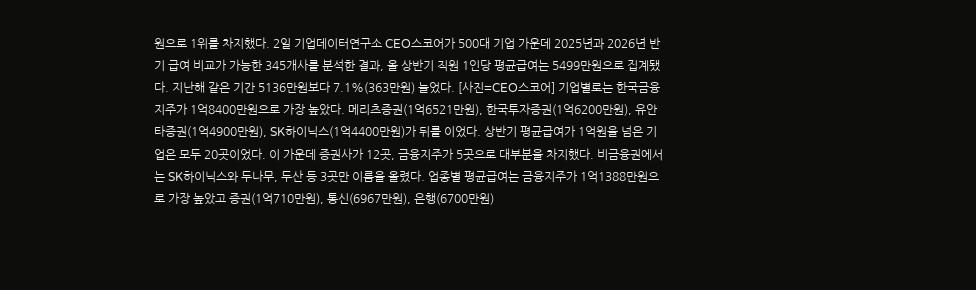원으로 1위를 차지했다. 2일 기업데이터연구소 CEO스코어가 500대 기업 가운데 2025년과 2026년 반기 급여 비교가 가능한 345개사를 분석한 결과, 올 상반기 직원 1인당 평균급여는 5499만원으로 집계됐다. 지난해 같은 기간 5136만원보다 7.1%(363만원) 늘었다. [사진=CEO스코어] 기업별로는 한국금융지주가 1억8400만원으로 가장 높았다. 메리츠증권(1억6521만원), 한국투자증권(1억6200만원), 유안타증권(1억4900만원), SK하이닉스(1억4400만원)가 뒤를 이었다. 상반기 평균급여가 1억원을 넘은 기업은 모두 20곳이었다. 이 가운데 증권사가 12곳, 금융지주가 5곳으로 대부분을 차지했다. 비금융권에서는 SK하이닉스와 두나무, 두산 등 3곳만 이름을 올렸다. 업종별 평균급여는 금융지주가 1억1388만원으로 가장 높았고 증권(1억710만원), 통신(6967만원), 은행(6700만원)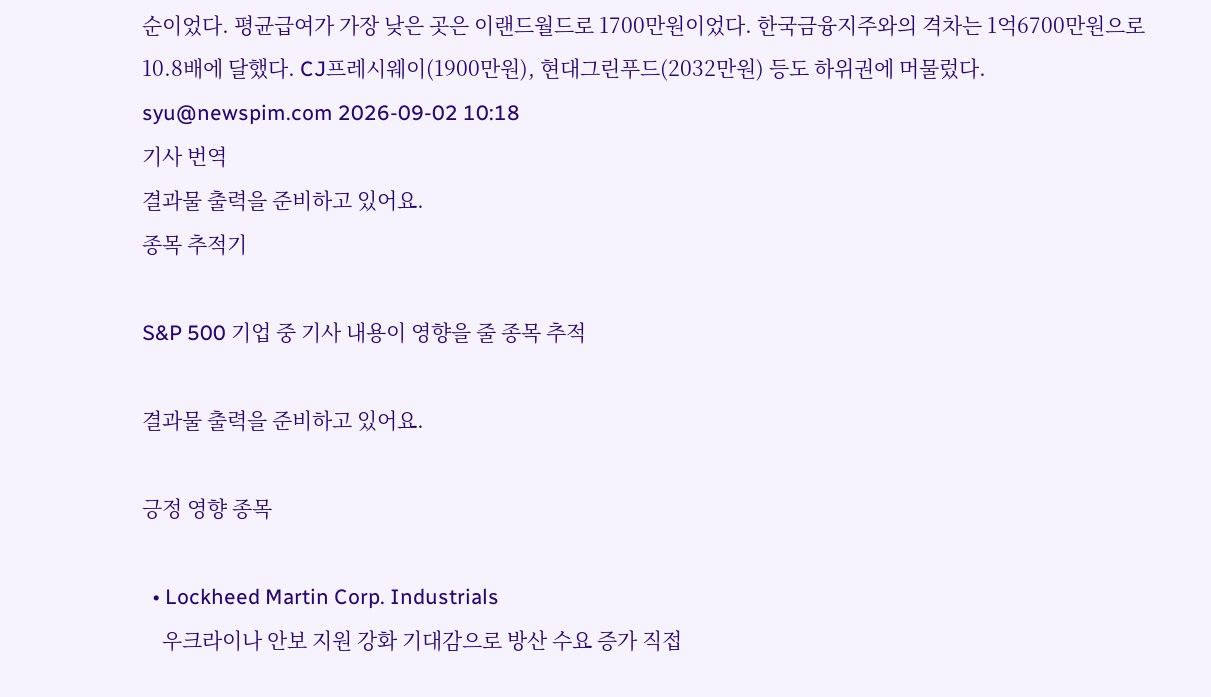순이었다. 평균급여가 가장 낮은 곳은 이랜드월드로 1700만원이었다. 한국금융지주와의 격차는 1억6700만원으로 10.8배에 달했다. CJ프레시웨이(1900만원), 현대그린푸드(2032만원) 등도 하위권에 머물렀다. syu@newspim.com 2026-09-02 10:18
기사 번역
결과물 출력을 준비하고 있어요.
종목 추적기

S&P 500 기업 중 기사 내용이 영향을 줄 종목 추적

결과물 출력을 준비하고 있어요.

긍정 영향 종목

  • Lockheed Martin Corp. Industrials
    우크라이나 안보 지원 강화 기대감으로 방산 수요 증가 직접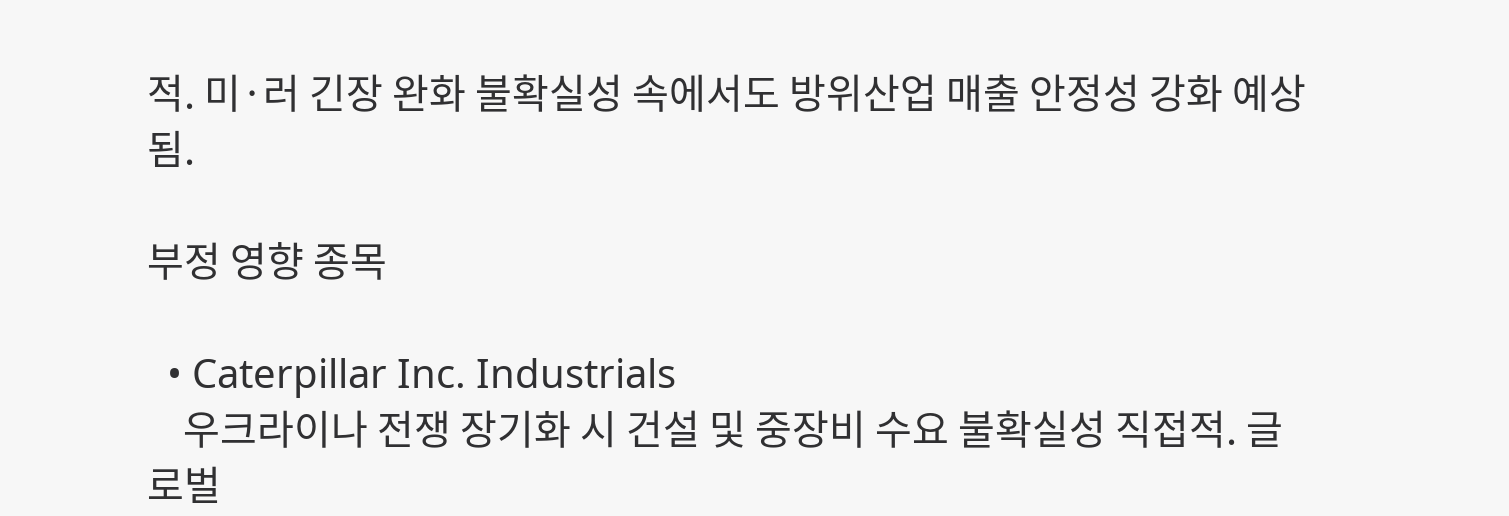적. 미·러 긴장 완화 불확실성 속에서도 방위산업 매출 안정성 강화 예상됨.

부정 영향 종목

  • Caterpillar Inc. Industrials
    우크라이나 전쟁 장기화 시 건설 및 중장비 수요 불확실성 직접적. 글로벌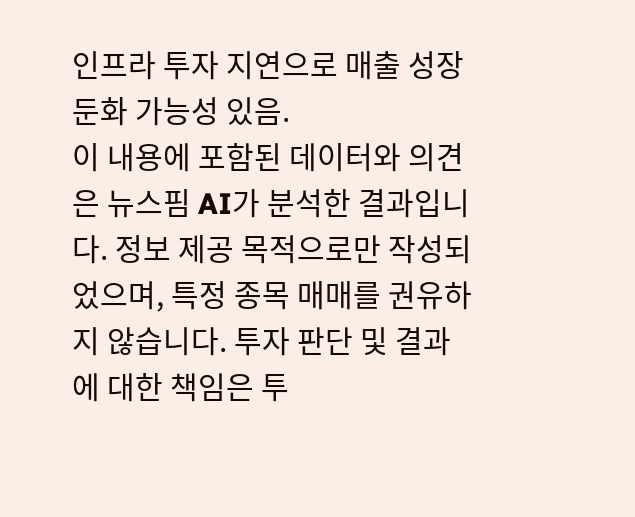인프라 투자 지연으로 매출 성장 둔화 가능성 있음.
이 내용에 포함된 데이터와 의견은 뉴스핌 AI가 분석한 결과입니다. 정보 제공 목적으로만 작성되었으며, 특정 종목 매매를 권유하지 않습니다. 투자 판단 및 결과에 대한 책임은 투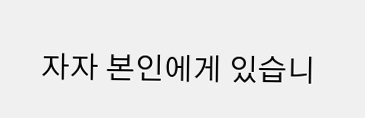자자 본인에게 있습니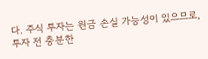다. 주식 투자는 원금 손실 가능성이 있으므로, 투자 전 충분한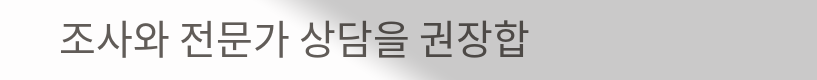조사와 전문가 상담을 권장합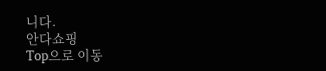니다.
안다쇼핑
Top으로 이동